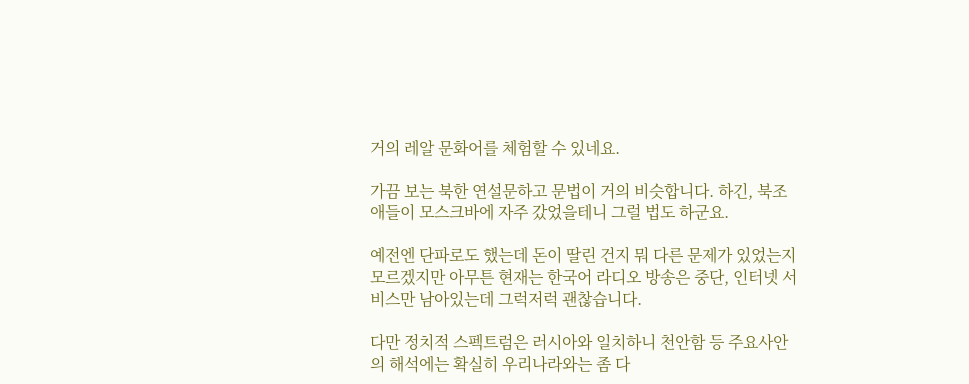거의 레알 문화어를 체험할 수 있네요.

가끔 보는 북한 연설문하고 문법이 거의 비슷합니다. 하긴, 북조 애들이 모스크바에 자주 갔었을테니 그럴 법도 하군요.

예전엔 단파로도 했는데 돈이 딸린 건지 뭐 다른 문제가 있었는지 모르겠지만 아무튼 현재는 한국어 라디오 방송은 중단, 인터넷 서비스만 남아있는데 그럭저럭 괜찮습니다.

다만 정치적 스펙트럼은 러시아와 일치하니 천안함 등 주요사안의 해석에는 확실히 우리나라와는 좀 다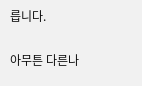릅니다.

아무튼 다른나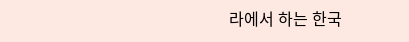라에서 하는 한국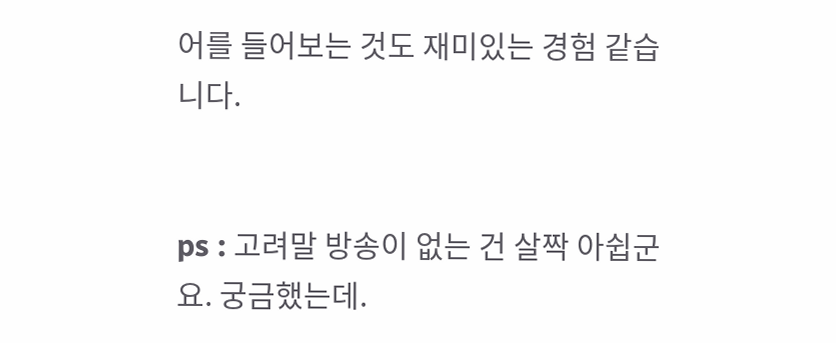어를 들어보는 것도 재미있는 경험 같습니다.


ps : 고려말 방송이 없는 건 살짝 아쉽군요. 궁금했는데.